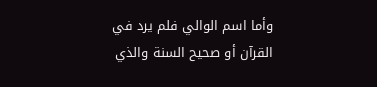وأما اسم الوالي فلم يرد في القرآن أو صحيح السنة والذي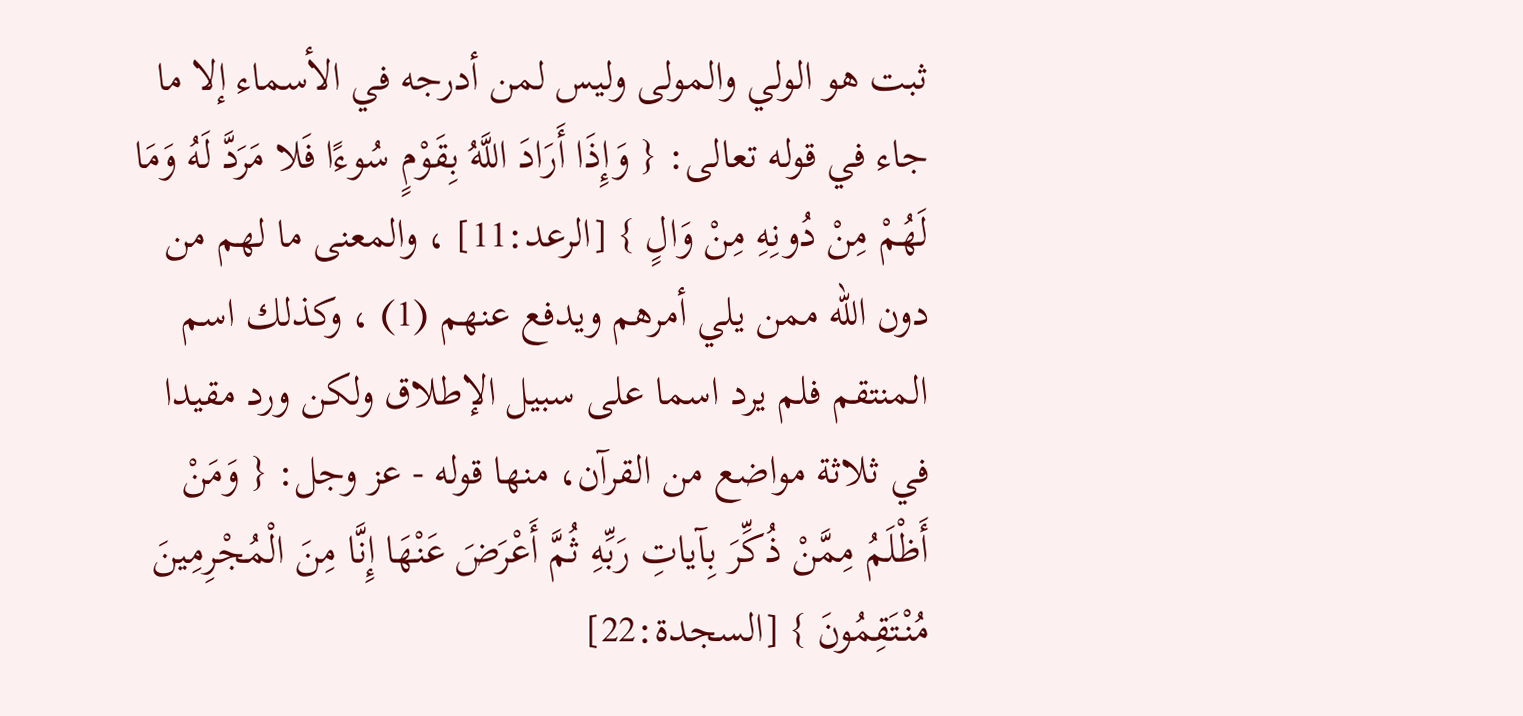ثبت هو الولي والمولى وليس لمن أدرجه في الأسماء إلا ما جاء في قوله تعالى: { وَإِذَا أَرَادَ اللَّهُ بِقَوْمٍ سُوءًا فَلا مَرَدَّ لَهُ وَمَا لَهُمْ مِنْ دُونِهِ مِنْ وَالٍ } [الرعد:11] ، والمعنى ما لهم من دون الله ممن يلي أمرهم ويدفع عنهم (1) ، وكذلك اسم المنتقم فلم يرد اسما على سبيل الإطلاق ولكن ورد مقيدا في ثلاثة مواضع من القرآن، منها قوله - عز وجل: { وَمَنْ أَظْلَمُ مِمَّنْ ذُكِّرَ بِآياتِ رَبِّهِ ثُمَّ أَعْرَضَ عَنْهَا إِنَّا مِنَ الْمُجْرِمِينَ مُنْتَقِمُونَ } [السجدة:22]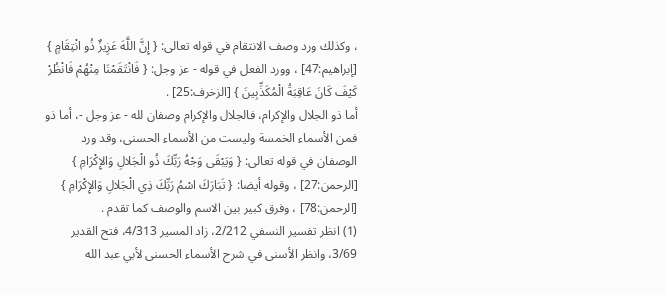، وكذلك ورد وصف الانتقام في قوله تعالى: { إِنَّ اللَّهَ عَزِيزٌ ذُو انْتِقَامٍ } [إبراهيم:47] ، وورد الفعل في قوله - عز وجل: { فَانْتَقَمْنَا مِنْهُمْ فَانْظُرْ كَيْفَ كَانَ عَاقِبَةُ الْمُكَذِّبِينَ } [الزخرف:25] .
أما ذو الجلال والإكرام، فالجلال والإكرام وصفان لله - عز وجل -، أما ذو فمن الأسماء الخمسة وليست من الأسماء الحسنى، وقد ورد الوصفان في قوله تعالى: { وَيَبْقَى وَجْهُ رَبِّكَ ذُو الْجَلالِ وَالإِكْرَامِ } [الرحمن:27] ، وقوله أيضا: { تَبَارَكَ اسْمُ رَبِّكَ ذِي الْجَلالِ وَالإِكْرَامِ } [الرحمن:78] ، وفرق كبير بين الاسم والوصف كما تقدم .
(1) انظر تفسير النسفي 2/212، زاد المسير 4/313، فتح القدير 3/69، وانظر الأسنى في شرح الأسماء الحسنى لأبي عبد الله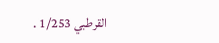القرطبي 1/253 .